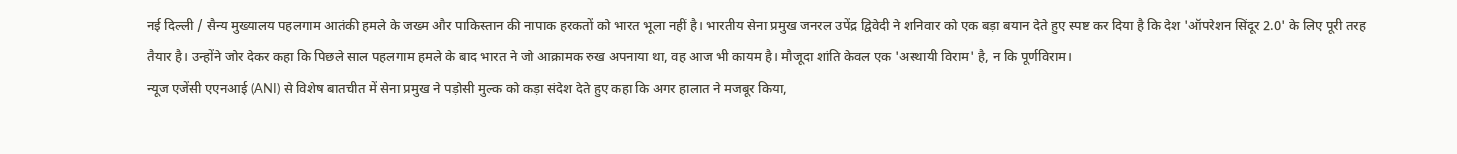नई दिल्ली / सैन्य मुख्यालय पहलगाम आतंकी हमले के जख्म और पाकिस्तान की नापाक हरकतों को भारत भूला नहीं है। भारतीय सेना प्रमुख जनरल उपेंद्र द्विवेदी ने शनिवार को एक बड़ा बयान देते हुए स्पष्ट कर दिया है कि देश 'ऑपरेशन सिंदूर 2.0' के लिए पूरी तरह तैयार है। उन्होंने जोर देकर कहा कि पिछले साल पहलगाम हमले के बाद भारत ने जो आक्रामक रुख अपनाया था, वह आज भी कायम है। मौजूदा शांति केवल एक 'अस्थायी विराम' है, न कि पूर्णविराम।
न्यूज एजेंसी एएनआई (ANI) से विशेष बातचीत में सेना प्रमुख ने पड़ोसी मुल्क को कड़ा संदेश देते हुए कहा कि अगर हालात ने मजबूर किया,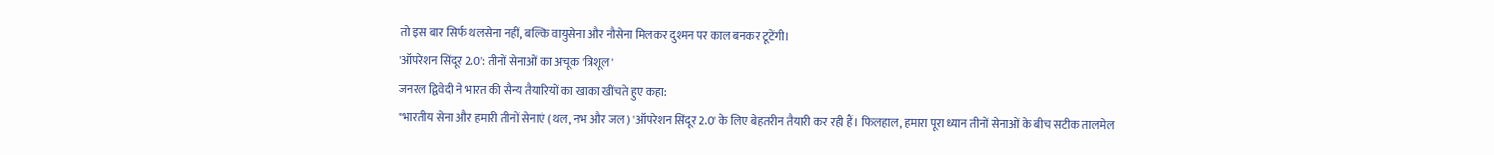तो इस बार सिर्फ थलसेना नहीं, बल्कि वायुसेना और नौसेना मिलकर दुश्मन पर काल बनकर टूटेंगी।
'ऑपरेशन सिंदूर 2.0': तीनों सेनाओं का अचूक 'त्रिशूल'
जनरल द्विवेदी ने भारत की सैन्य तैयारियों का खाका खींचते हुए कहा:
"भारतीय सेना और हमारी तीनों सेनाएं (थल, नभ और जल) 'ऑपरेशन सिंदूर 2.0' के लिए बेहतरीन तैयारी कर रही हैं। फिलहाल, हमारा पूरा ध्यान तीनों सेनाओं के बीच सटीक तालमेल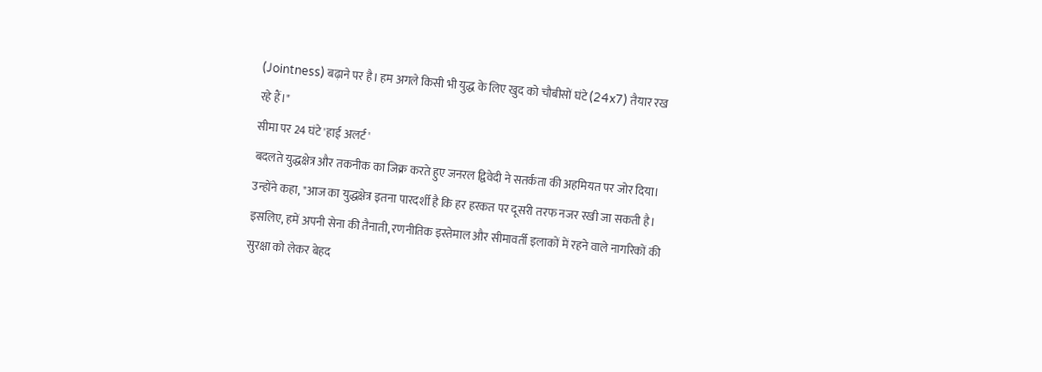(Jointness) बढ़ाने पर है। हम अगले किसी भी युद्ध के लिए खुद को चौबीसों घंटे (24x7) तैयार रख रहे हैं।"
सीमा पर 24 घंटे 'हाई अलर्ट'
बदलते युद्धक्षेत्र और तकनीक का जिक्र करते हुए जनरल द्विवेदी ने सतर्कता की अहमियत पर जोर दिया। उन्होंने कहा, "आज का युद्धक्षेत्र इतना पारदर्शी है कि हर हरकत पर दूसरी तरफ नजर रखी जा सकती है। इसलिए, हमें अपनी सेना की तैनाती, रणनीतिक इस्तेमाल और सीमावर्ती इलाकों में रहने वाले नागरिकों की सुरक्षा को लेकर बेहद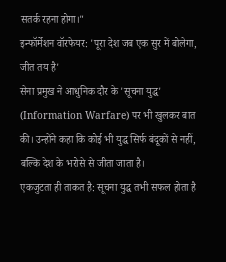सतर्क रहना होगा।"
इन्फॉर्मेशन वॉरफेयर: 'पूरा देश जब एक सुर में बोलेगा, जीत तय है'
सेना प्रमुख ने आधुनिक दौर के 'सूचना युद्ध' (Information Warfare) पर भी खुलकर बात की। उन्होंने कहा कि कोई भी युद्ध सिर्फ बंदूकों से नहीं, बल्कि देश के भरोसे से जीता जाता है।
एकजुटता ही ताकत है: सूचना युद्ध तभी सफल होता है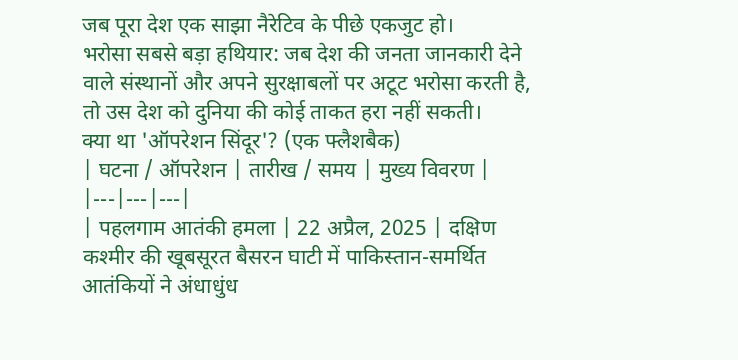जब पूरा देश एक साझा नैरेटिव के पीछे एकजुट हो।
भरोसा सबसे बड़ा हथियार: जब देश की जनता जानकारी देने वाले संस्थानों और अपने सुरक्षाबलों पर अटूट भरोसा करती है, तो उस देश को दुनिया की कोई ताकत हरा नहीं सकती।
क्या था 'ऑपरेशन सिंदूर'? (एक फ्लैशबैक)
| घटना / ऑपरेशन | तारीख / समय | मुख्य विवरण |
|---|---|---|
| पहलगाम आतंकी हमला | 22 अप्रैल, 2025 | दक्षिण कश्मीर की खूबसूरत बैसरन घाटी में पाकिस्तान-समर्थित आतंकियों ने अंधाधुंध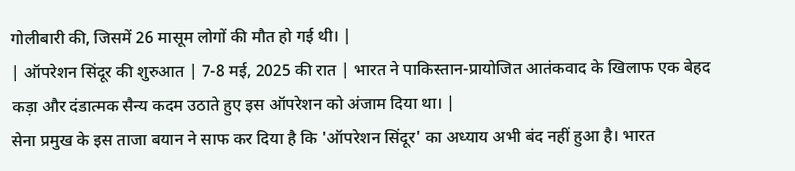गोलीबारी की, जिसमें 26 मासूम लोगों की मौत हो गई थी। |
| ऑपरेशन सिंदूर की शुरुआत | 7-8 मई, 2025 की रात | भारत ने पाकिस्तान-प्रायोजित आतंकवाद के खिलाफ एक बेहद कड़ा और दंडात्मक सैन्य कदम उठाते हुए इस ऑपरेशन को अंजाम दिया था। |
सेना प्रमुख के इस ताजा बयान ने साफ कर दिया है कि 'ऑपरेशन सिंदूर' का अध्याय अभी बंद नहीं हुआ है। भारत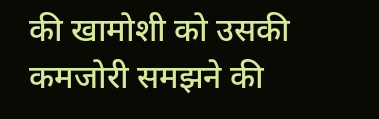की खामोशी को उसकी कमजोरी समझने की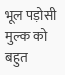भूल पड़ोसी मुल्क को बहुत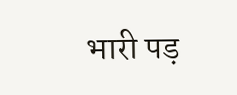भारी पड़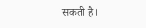सकती है।